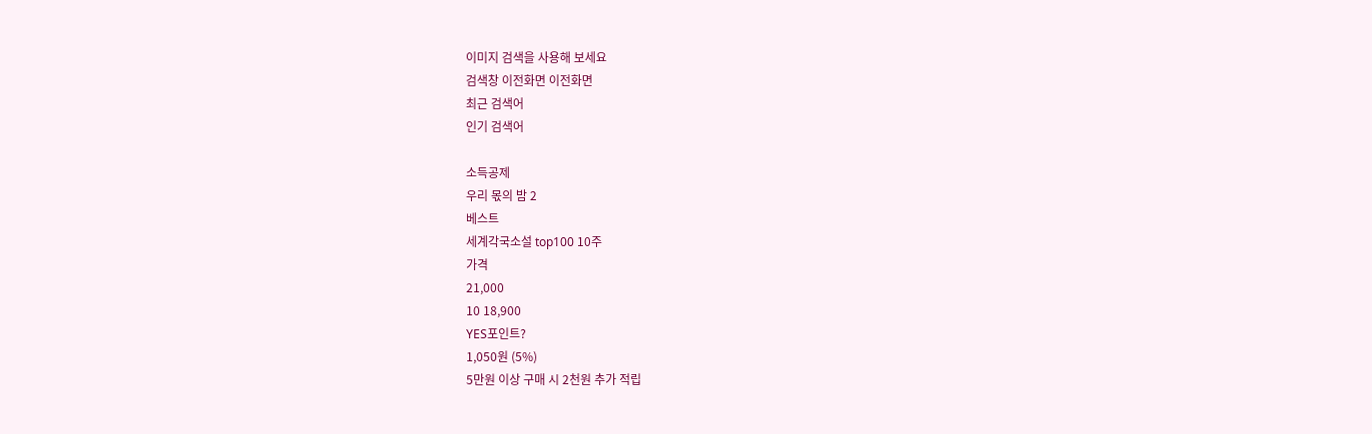이미지 검색을 사용해 보세요
검색창 이전화면 이전화면
최근 검색어
인기 검색어

소득공제
우리 몫의 밤 2
베스트
세계각국소설 top100 10주
가격
21,000
10 18,900
YES포인트?
1,050원 (5%)
5만원 이상 구매 시 2천원 추가 적립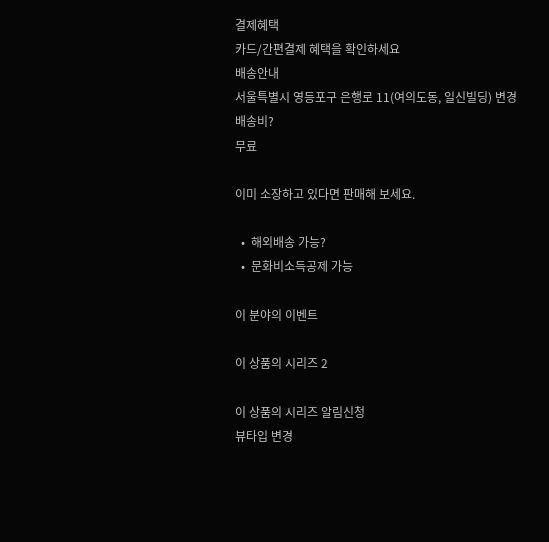결제혜택
카드/간편결제 혜택을 확인하세요
배송안내
서울특별시 영등포구 은행로 11(여의도동, 일신빌딩) 변경
배송비?
무료

이미 소장하고 있다면 판매해 보세요.

  •  해외배송 가능?
  •  문화비소득공제 가능

이 분야의 이벤트

이 상품의 시리즈 2

이 상품의 시리즈 알림신청
뷰타입 변경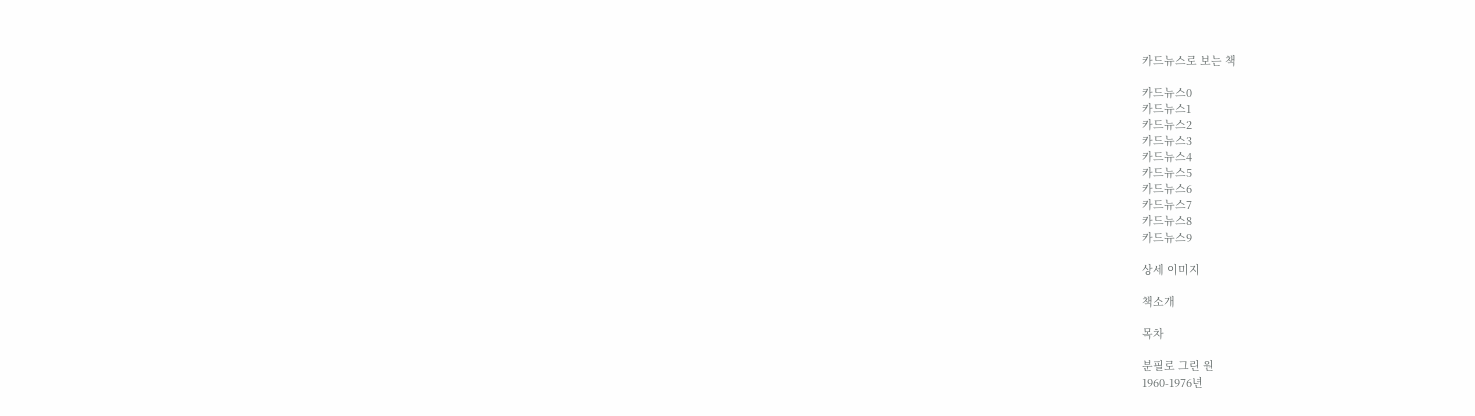카드뉴스로 보는 책

카드뉴스0
카드뉴스1
카드뉴스2
카드뉴스3
카드뉴스4
카드뉴스5
카드뉴스6
카드뉴스7
카드뉴스8
카드뉴스9

상세 이미지

책소개

목차

분필로 그린 원
1960-1976년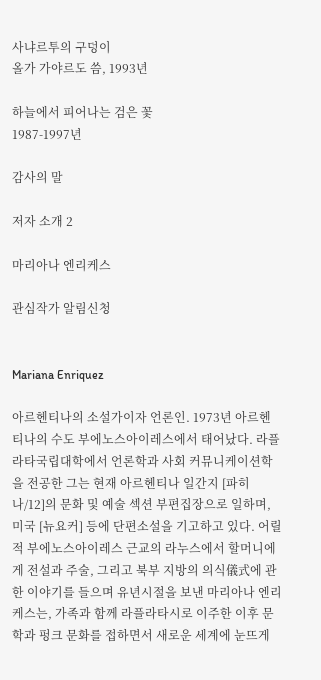사냐르투의 구덩이
올가 가야르도 씀, 1993년

하늘에서 피어나는 검은 꽃
1987-1997년

감사의 말

저자 소개 2

마리아나 엔리케스

관심작가 알림신청


Mariana Enriquez

아르헨티나의 소설가이자 언론인. 1973년 아르헨티나의 수도 부에노스아이레스에서 태어났다. 라플라타국립대학에서 언론학과 사회 커뮤니케이션학을 전공한 그는 현재 아르헨티나 일간지 [파히나/12]의 문화 및 예술 섹션 부편집장으로 일하며, 미국 [뉴요커] 등에 단편소설을 기고하고 있다. 어릴 적 부에노스아이레스 근교의 라누스에서 할머니에게 전설과 주술, 그리고 북부 지방의 의식儀式에 관한 이야기를 들으며 유년시절을 보낸 마리아나 엔리케스는, 가족과 함께 라플라타시로 이주한 이후 문학과 펑크 문화를 접하면서 새로운 세계에 눈뜨게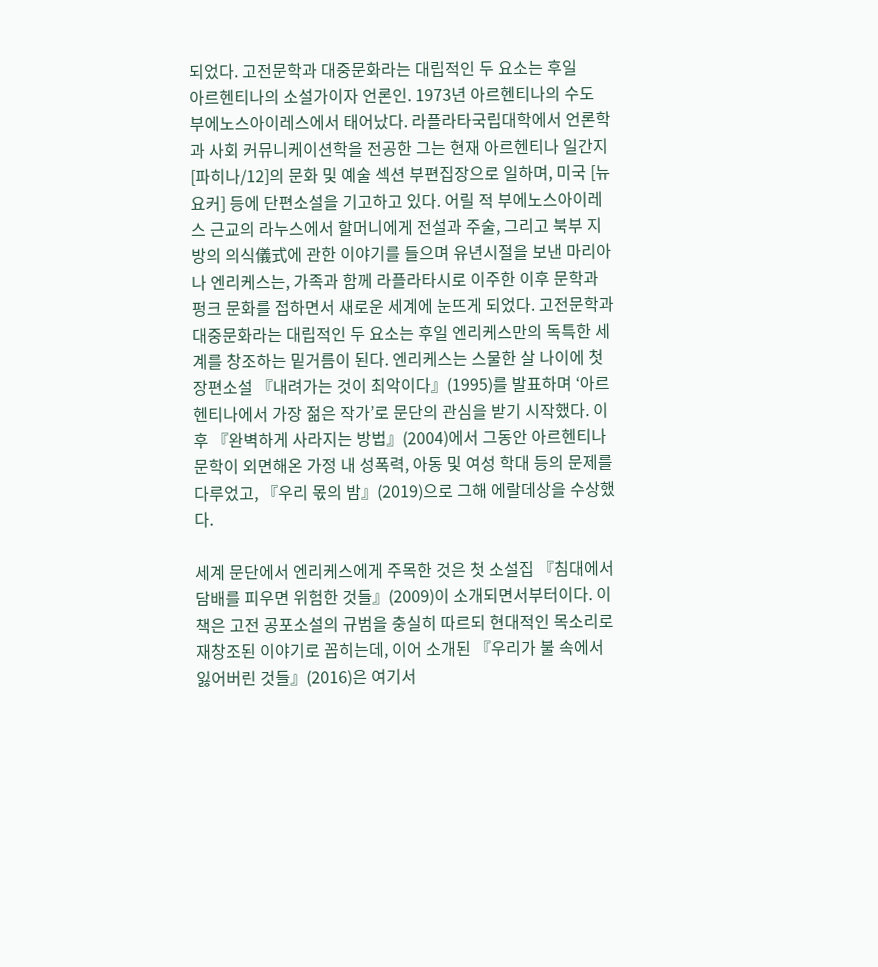되었다. 고전문학과 대중문화라는 대립적인 두 요소는 후일
아르헨티나의 소설가이자 언론인. 1973년 아르헨티나의 수도 부에노스아이레스에서 태어났다. 라플라타국립대학에서 언론학과 사회 커뮤니케이션학을 전공한 그는 현재 아르헨티나 일간지 [파히나/12]의 문화 및 예술 섹션 부편집장으로 일하며, 미국 [뉴요커] 등에 단편소설을 기고하고 있다. 어릴 적 부에노스아이레스 근교의 라누스에서 할머니에게 전설과 주술, 그리고 북부 지방의 의식儀式에 관한 이야기를 들으며 유년시절을 보낸 마리아나 엔리케스는, 가족과 함께 라플라타시로 이주한 이후 문학과 펑크 문화를 접하면서 새로운 세계에 눈뜨게 되었다. 고전문학과 대중문화라는 대립적인 두 요소는 후일 엔리케스만의 독특한 세계를 창조하는 밑거름이 된다. 엔리케스는 스물한 살 나이에 첫 장편소설 『내려가는 것이 최악이다』(1995)를 발표하며 ‘아르헨티나에서 가장 젊은 작가’로 문단의 관심을 받기 시작했다. 이후 『완벽하게 사라지는 방법』(2004)에서 그동안 아르헨티나 문학이 외면해온 가정 내 성폭력, 아동 및 여성 학대 등의 문제를 다루었고, 『우리 몫의 밤』(2019)으로 그해 에랄데상을 수상했다.

세계 문단에서 엔리케스에게 주목한 것은 첫 소설집 『침대에서 담배를 피우면 위험한 것들』(2009)이 소개되면서부터이다. 이 책은 고전 공포소설의 규범을 충실히 따르되 현대적인 목소리로 재창조된 이야기로 꼽히는데, 이어 소개된 『우리가 불 속에서 잃어버린 것들』(2016)은 여기서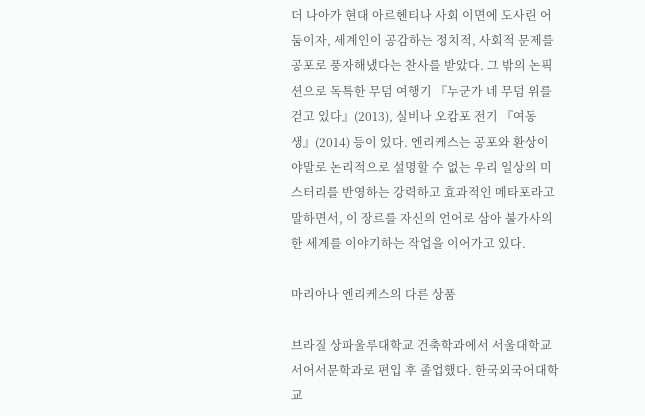더 나아가 현대 아르헨티나 사회 이면에 도사린 어둠이자, 세계인이 공감하는 정치적, 사회적 문제를 공포로 풍자해냈다는 찬사를 받았다. 그 밖의 논픽션으로 독특한 무덤 여행기 『누군가 네 무덤 위를 걷고 있다』(2013), 실비나 오캄포 전기 『여동생』(2014) 등이 있다. 엔리케스는 공포와 환상이야말로 논리적으로 설명할 수 없는 우리 일상의 미스터리를 반영하는 강력하고 효과적인 메타포라고 말하면서, 이 장르를 자신의 언어로 삼아 불가사의한 세계를 이야기하는 작업을 이어가고 있다.

마리아나 엔리케스의 다른 상품

브라질 상파울루대학교 건축학과에서 서울대학교 서어서문학과로 편입 후 졸업했다. 한국외국어대학교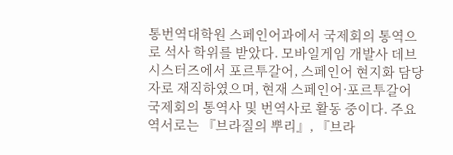통번역대학원 스페인어과에서 국제회의 통역으로 석사 학위를 받았다. 모바일게임 개발사 데브시스터즈에서 포르투갈어, 스페인어 현지화 담당자로 재직하였으며, 현재 스페인어·포르투갈어 국제회의 통역사 및 번역사로 활동 중이다. 주요 역서로는 『브라질의 뿌리』, 『브라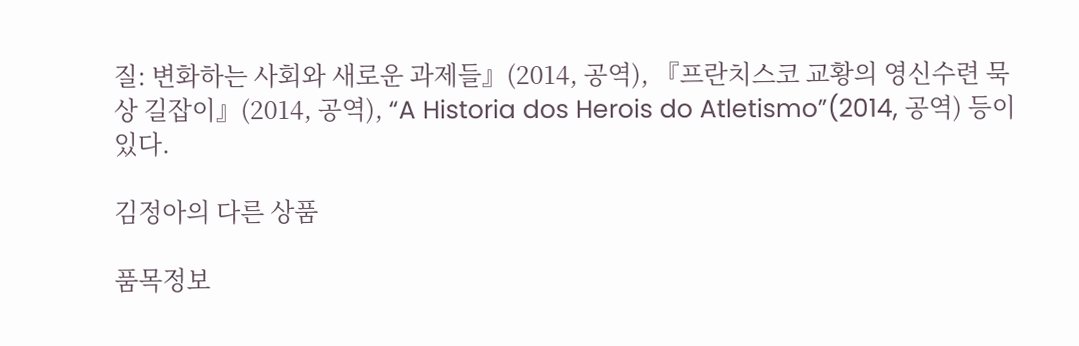질: 변화하는 사회와 새로운 과제들』(2014, 공역), 『프란치스코 교황의 영신수련 묵상 길잡이』(2014, 공역), “A Historia dos Herois do Atletismo”(2014, 공역) 등이 있다.

김정아의 다른 상품

품목정보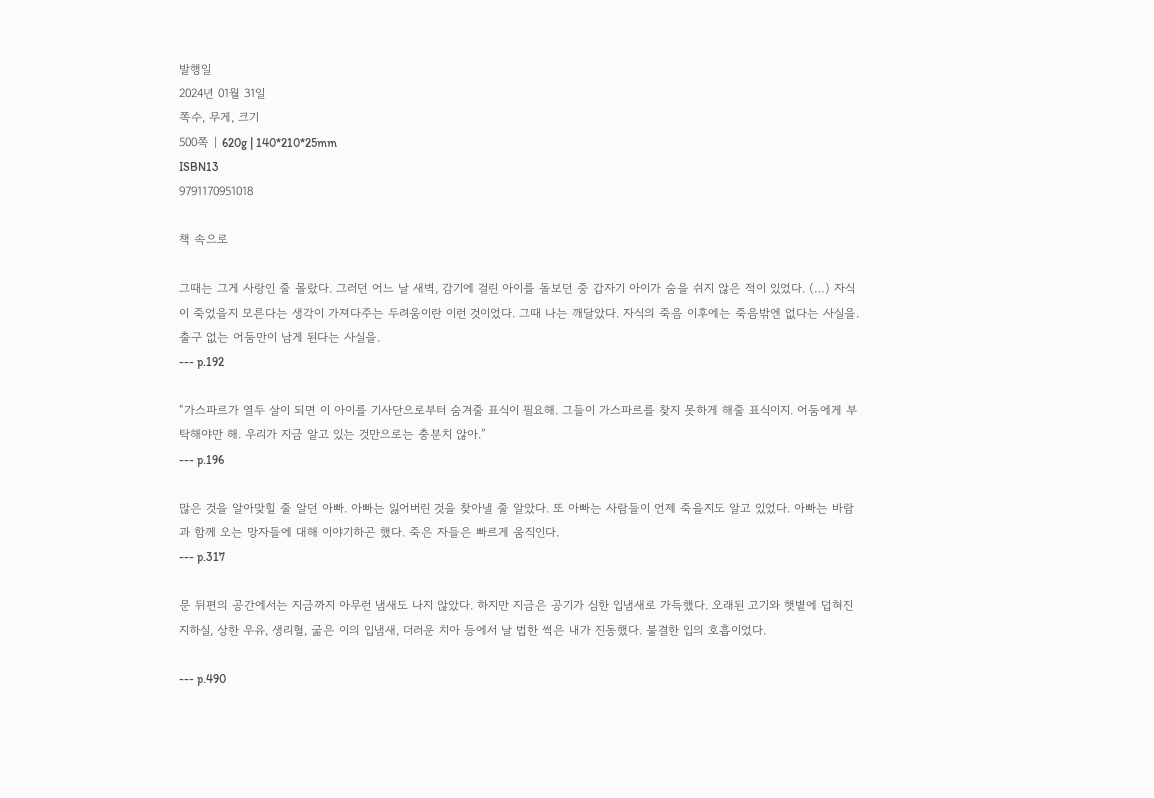발행일
2024년 01월 31일
쪽수, 무게, 크기
500쪽 | 620g | 140*210*25mm
ISBN13
9791170951018

책 속으로

그때는 그게 사랑인 줄 몰랐다. 그러던 어느 날 새벽, 감기에 걸린 아이를 돌보던 중 갑자기 아이가 숨을 쉬지 않은 적이 있었다. (…) 자식이 죽었을지 모른다는 생각이 가져다주는 두려움이란 이런 것이었다. 그때 나는 깨달았다. 자식의 죽음 이후에는 죽음밖엔 없다는 사실을. 출구 없는 어둠만이 남게 된다는 사실을.
--- p.192

“가스파르가 열두 살이 되면 이 아이를 기사단으로부터 숨겨줄 표식이 필요해. 그들이 가스파르를 찾지 못하게 해줄 표식이지. 어둠에게 부탁해야만 해. 우리가 지금 알고 있는 것만으로는 충분치 않아.”
--- p.196

많은 것을 알아맞힐 줄 알던 아빠. 아빠는 잃어버린 것을 찾아낼 줄 알았다. 또 아빠는 사람들이 언제 죽을지도 알고 있었다. 아빠는 바람과 함께 오는 망자들에 대해 이야기하곤 했다. 죽은 자들은 빠르게 움직인다.
--- p.317

문 뒤편의 공간에서는 지금까지 아무런 냄새도 나지 않았다. 하지만 지금은 공기가 심한 입냄새로 가득했다. 오래된 고기와 햇볕에 덥혀진 지하실, 상한 우유, 생리혈, 굶은 이의 입냄새, 더러운 치아 등에서 날 법한 썩은 내가 진동했다. 불결한 입의 호흡이었다.

--- p.490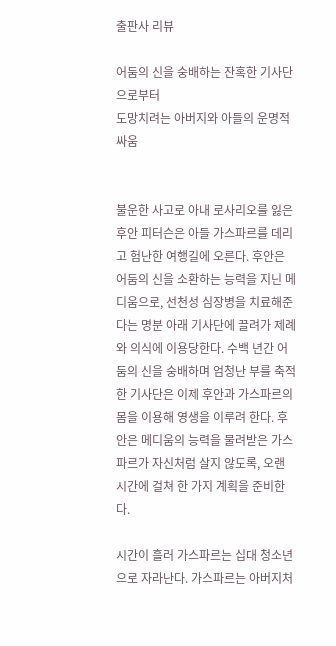출판사 리뷰

어둠의 신을 숭배하는 잔혹한 기사단으로부터
도망치려는 아버지와 아들의 운명적 싸움


불운한 사고로 아내 로사리오를 잃은 후안 피터슨은 아들 가스파르를 데리고 험난한 여행길에 오른다. 후안은 어둠의 신을 소환하는 능력을 지닌 메디움으로, 선천성 심장병을 치료해준다는 명분 아래 기사단에 끌려가 제례와 의식에 이용당한다. 수백 년간 어둠의 신을 숭배하며 엄청난 부를 축적한 기사단은 이제 후안과 가스파르의 몸을 이용해 영생을 이루려 한다. 후안은 메디움의 능력을 물려받은 가스파르가 자신처럼 살지 않도록, 오랜 시간에 걸쳐 한 가지 계획을 준비한다.

시간이 흘러 가스파르는 십대 청소년으로 자라난다. 가스파르는 아버지처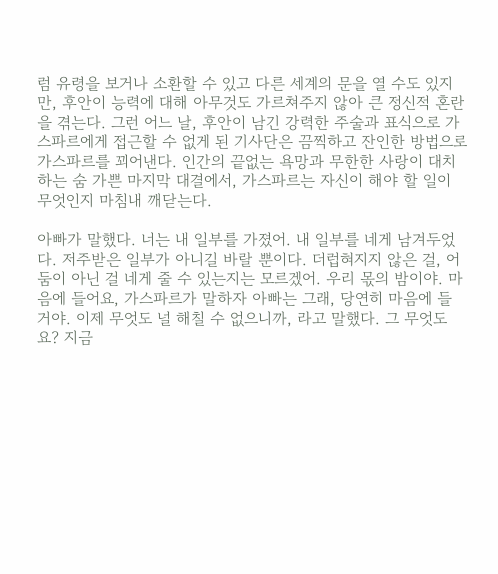럼 유령을 보거나 소환할 수 있고 다른 세계의 문을 열 수도 있지만, 후안이 능력에 대해 아무것도 가르쳐주지 않아 큰 정신적 혼란을 겪는다. 그런 어느 날, 후안이 남긴 강력한 주술과 표식으로 가스파르에게 접근할 수 없게 된 기사단은 끔찍하고 잔인한 방법으로 가스파르를 꾀어낸다. 인간의 끝없는 욕망과 무한한 사랑이 대치하는 숨 가쁜 마지막 대결에서, 가스파르는 자신이 해야 할 일이 무엇인지 마침내 깨닫는다.

아빠가 말했다. 너는 내 일부를 가졌어. 내 일부를 네게 남겨두었다. 저주받은 일부가 아니길 바랄 뿐이다. 더럽혀지지 않은 걸, 어둠이 아닌 걸 네게 줄 수 있는지는 모르겠어. 우리 몫의 밤이야. 마음에 들어요, 가스파르가 말하자 아빠는 그래, 당연히 마음에 들 거야. 이제 무엇도 널 해칠 수 없으니까, 라고 말했다. 그 무엇도요? 지금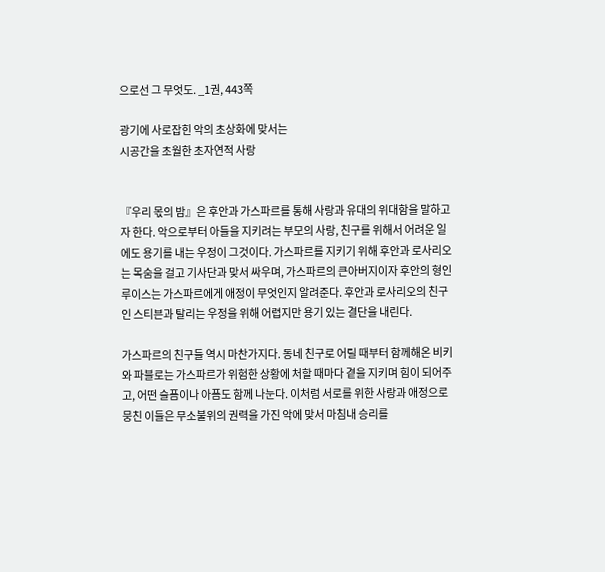으로선 그 무엇도. _1권, 443쪽

광기에 사로잡힌 악의 초상화에 맞서는
시공간을 초월한 초자연적 사랑


『우리 몫의 밤』은 후안과 가스파르를 통해 사랑과 유대의 위대함을 말하고자 한다. 악으로부터 아들을 지키려는 부모의 사랑, 친구를 위해서 어려운 일에도 용기를 내는 우정이 그것이다. 가스파르를 지키기 위해 후안과 로사리오는 목숨을 걸고 기사단과 맞서 싸우며, 가스파르의 큰아버지이자 후안의 형인 루이스는 가스파르에게 애정이 무엇인지 알려준다. 후안과 로사리오의 친구인 스티븐과 탈리는 우정을 위해 어렵지만 용기 있는 결단을 내린다.

가스파르의 친구들 역시 마찬가지다. 동네 친구로 어릴 때부터 함께해온 비키와 파블로는 가스파르가 위험한 상황에 처할 때마다 곁을 지키며 힘이 되어주고, 어떤 슬픔이나 아픔도 함께 나눈다. 이처럼 서로를 위한 사랑과 애정으로 뭉친 이들은 무소불위의 권력을 가진 악에 맞서 마침내 승리를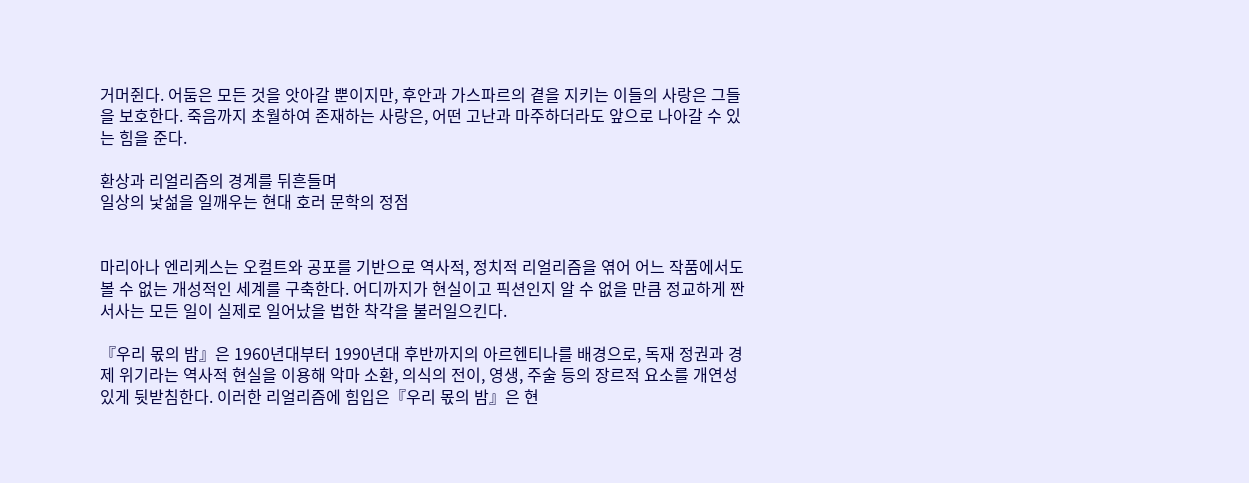거머쥔다. 어둠은 모든 것을 앗아갈 뿐이지만, 후안과 가스파르의 곁을 지키는 이들의 사랑은 그들을 보호한다. 죽음까지 초월하여 존재하는 사랑은, 어떤 고난과 마주하더라도 앞으로 나아갈 수 있는 힘을 준다.

환상과 리얼리즘의 경계를 뒤흔들며
일상의 낯섦을 일깨우는 현대 호러 문학의 정점


마리아나 엔리케스는 오컬트와 공포를 기반으로 역사적, 정치적 리얼리즘을 엮어 어느 작품에서도 볼 수 없는 개성적인 세계를 구축한다. 어디까지가 현실이고 픽션인지 알 수 없을 만큼 정교하게 짠 서사는 모든 일이 실제로 일어났을 법한 착각을 불러일으킨다.

『우리 몫의 밤』은 1960년대부터 1990년대 후반까지의 아르헨티나를 배경으로, 독재 정권과 경제 위기라는 역사적 현실을 이용해 악마 소환, 의식의 전이, 영생, 주술 등의 장르적 요소를 개연성 있게 뒷받침한다. 이러한 리얼리즘에 힘입은『우리 몫의 밤』은 현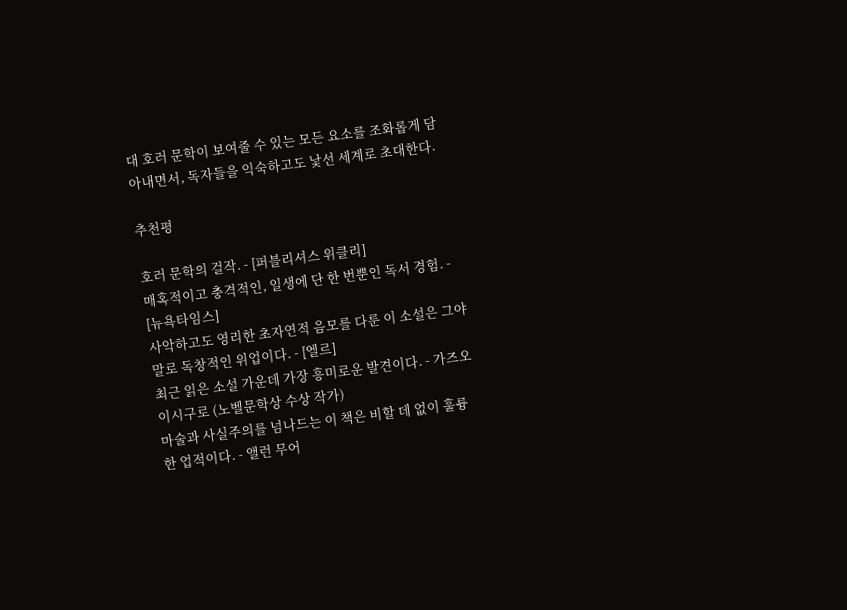대 호러 문학이 보여줄 수 있는 모든 요소를 조화롭게 담아내면서, 독자들을 익숙하고도 낯선 세계로 초대한다.

추천평

호러 문학의 걸작. - [퍼블리셔스 위클리]
매혹적이고 충격적인, 일생에 단 한 번뿐인 독서 경험. - [뉴욕타임스]
사악하고도 영리한 초자연적 음모를 다룬 이 소설은 그야말로 독창적인 위업이다. - [엘르]
최근 읽은 소설 가운데 가장 흥미로운 발견이다. - 가즈오 이시구로 (노벨문학상 수상 작가)
마술과 사실주의를 넘나드는 이 책은 비할 데 없이 훌륭한 업적이다. - 앨런 무어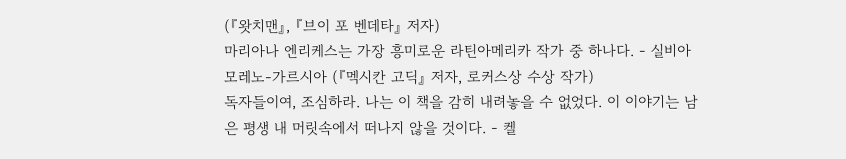(『왓치맨』, 『브이 포 벤데타』 저자)
마리아나 엔리케스는 가장 흥미로운 라틴아메리카 작가 중 하나다. - 실비아 모레노-가르시아 (『멕시칸 고딕』 저자, 로커스상 수상 작가)
독자들이여, 조심하라. 나는 이 책을 감히 내려놓을 수 없었다. 이 이야기는 남은 평생 내 머릿속에서 떠나지 않을 것이다. - 켈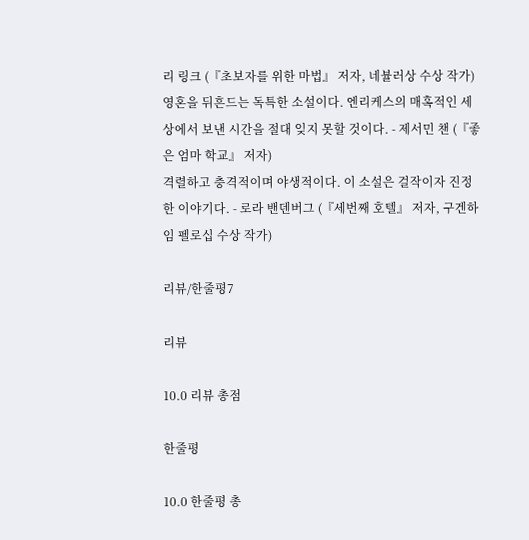리 링크 (『초보자를 위한 마법』 저자, 네뷸러상 수상 작가)
영혼을 뒤흔드는 독특한 소설이다. 엔리케스의 매혹적인 세상에서 보낸 시간을 절대 잊지 못할 것이다. - 제서민 챈 (『좋은 엄마 학교』 저자)
격렬하고 충격적이며 야생적이다. 이 소설은 걸작이자 진정한 이야기다. - 로라 밴덴버그 (『세번째 호텔』 저자, 구겐하임 펠로십 수상 작가)

리뷰/한줄평7

리뷰

10.0 리뷰 총점

한줄평

10.0 한줄평 총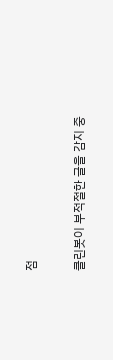점

클린봇이 부적절한 글을 감지 중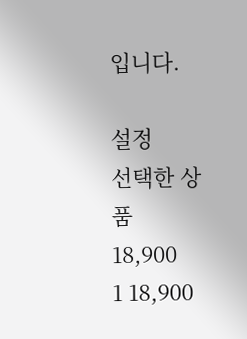입니다.

설정
선택한 상품
18,900
1 18,900